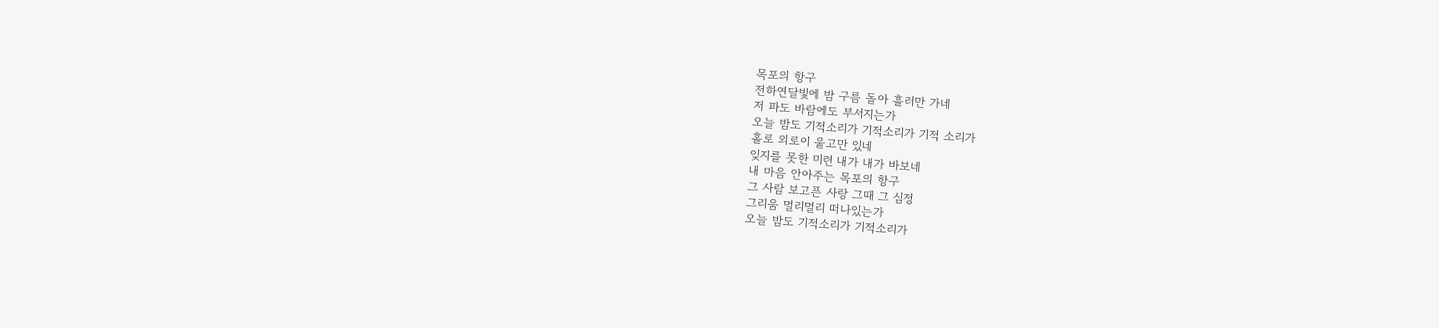목포의 항구
전하연달빛에 밤 구름 돌아 흘러만 가네
저 파도 바람에도 부서지는가
오늘 밤도 기적소리가 기적소리가 기적 소리가
홀로 외로이 울고만 있네
잊지를 못한 미련 내가 내가 바보네
내 마음 안아주는 목포의 항구
그 사람 보고픈 사랑 그때 그 심정
그리움 멀리멀리 떠나있는가
오늘 밤도 기적소리가 기적소리가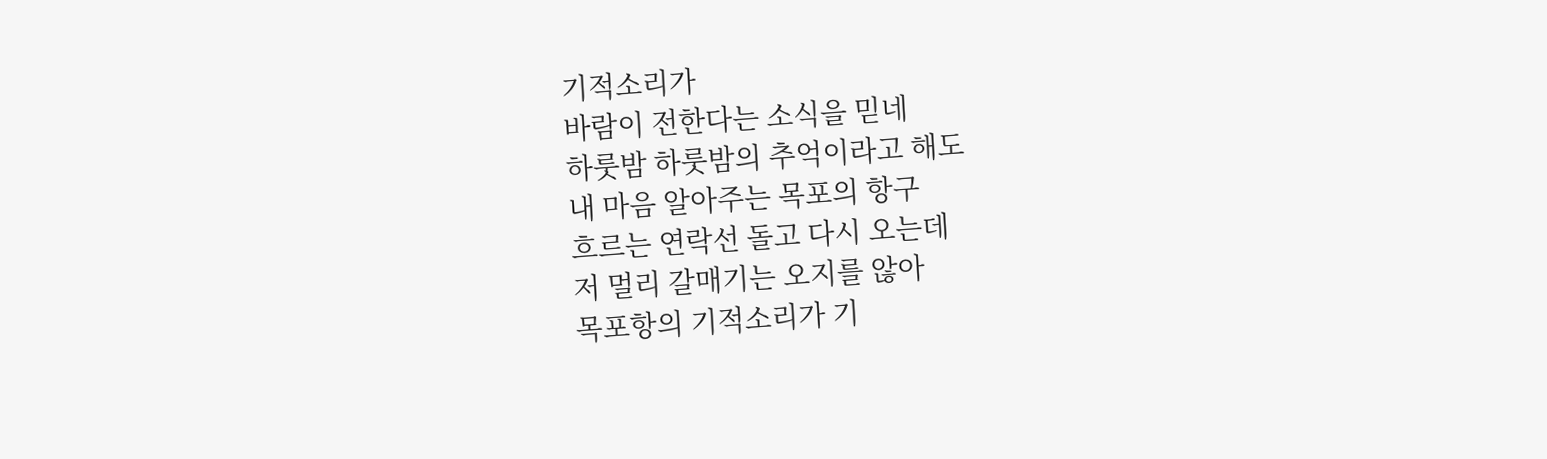기적소리가
바람이 전한다는 소식을 믿네
하룻밤 하룻밤의 추억이라고 해도
내 마음 알아주는 목포의 항구
흐르는 연락선 돌고 다시 오는데
저 멀리 갈매기는 오지를 않아
목포항의 기적소리가 기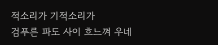적소리가 기적소리가
검푸른 파도 사이 흐느껴 우네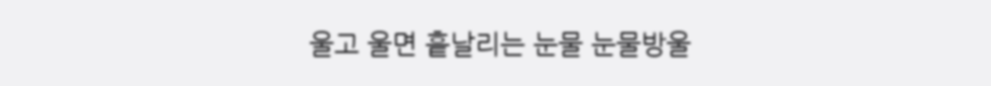울고 울면 흩날리는 눈물 눈물방울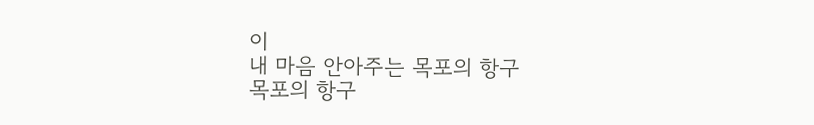이
내 마음 안아주는 목포의 항구
목포의 항구